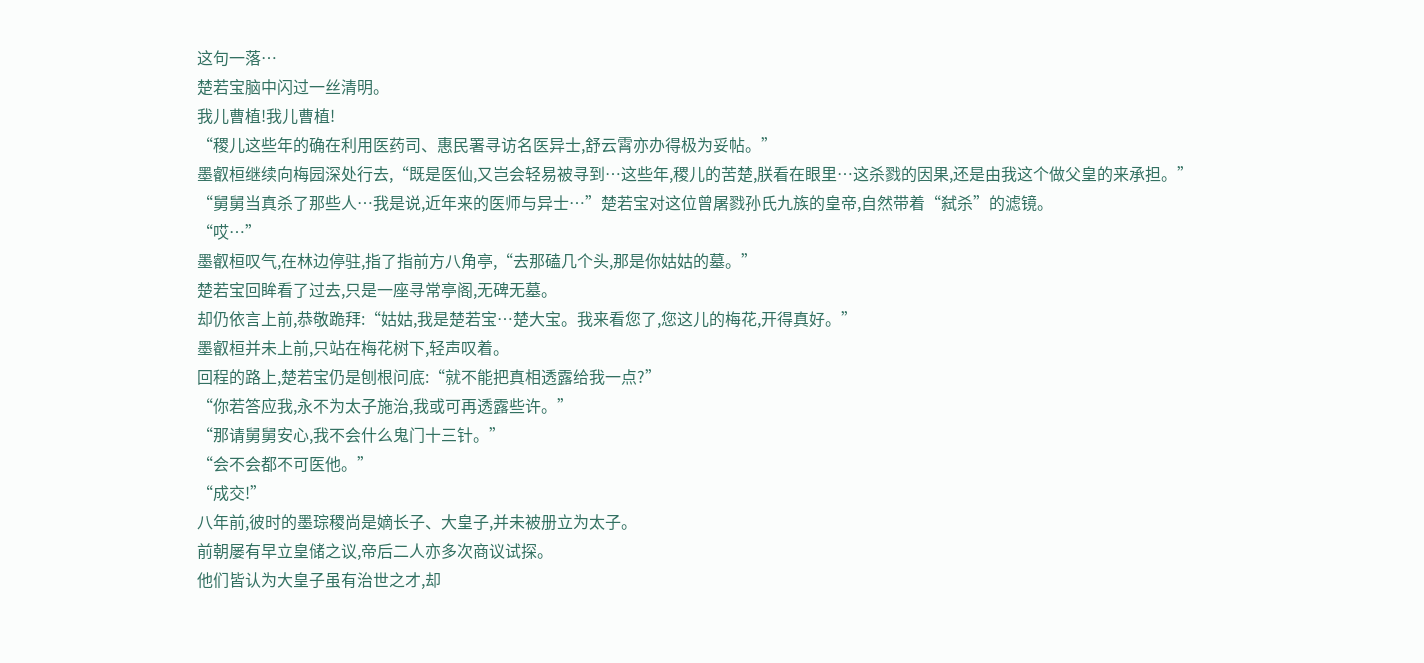这句一落…
楚若宝脑中闪过一丝清明。
我儿曹植!我儿曹植!
“稷儿这些年的确在利用医药司、惠民署寻访名医异士,舒云霄亦办得极为妥帖。”
墨叡桓继续向梅园深处行去,“既是医仙,又岂会轻易被寻到…这些年,稷儿的苦楚,朕看在眼里…这杀戮的因果,还是由我这个做父皇的来承担。”
“舅舅当真杀了那些人…我是说,近年来的医师与异士…”楚若宝对这位曾屠戮孙氏九族的皇帝,自然带着“弑杀”的滤镜。
“哎…”
墨叡桓叹气,在林边停驻,指了指前方八角亭,“去那磕几个头,那是你姑姑的墓。”
楚若宝回眸看了过去,只是一座寻常亭阁,无碑无墓。
却仍依言上前,恭敬跪拜:“姑姑,我是楚若宝…楚大宝。我来看您了,您这儿的梅花,开得真好。”
墨叡桓并未上前,只站在梅花树下,轻声叹着。
回程的路上,楚若宝仍是刨根问底:“就不能把真相透露给我一点?”
“你若答应我,永不为太子施治,我或可再透露些许。”
“那请舅舅安心,我不会什么鬼门十三针。”
“会不会都不可医他。”
“成交!”
八年前,彼时的墨琮稷尚是嫡长子、大皇子,并未被册立为太子。
前朝屡有早立皇储之议,帝后二人亦多次商议试探。
他们皆认为大皇子虽有治世之才,却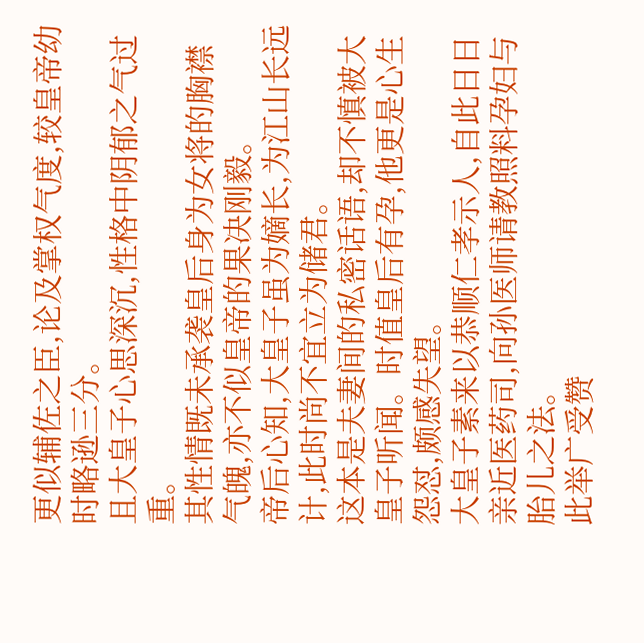更似辅佐之臣,论及掌权气度,较皇帝幼时略逊三分。
且大皇子心思深沉,性格中阴郁之气过重。
其性情既未承袭皇后身为女将的胸襟气魄,亦不似皇帝的果决刚毅。
帝后心知,大皇子虽为嫡长,为江山长远计,此时尚不宜立为储君。
这本是夫妻间的私密话语,却不慎被大皇子听闻。时值皇后有孕,他更是心生怨怼,颇感失望。
大皇子素来以恭顺仁孝示人,自此日日亲近医药司,向孙医师请教照料孕妇与胎儿之法。
此举广受赞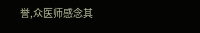誉,众医师感念其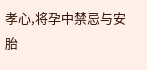孝心,将孕中禁忌与安胎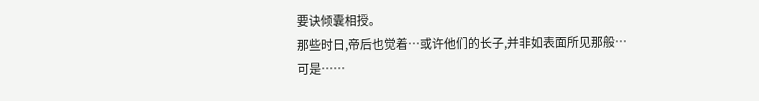要诀倾囊相授。
那些时日,帝后也觉着…或许他们的长子,并非如表面所见那般…
可是……